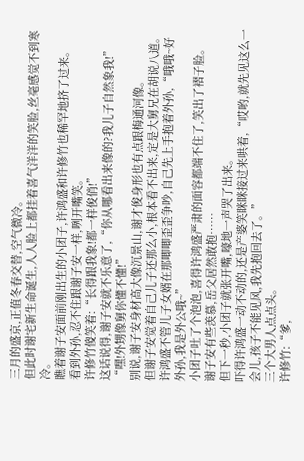三月的盛京,正值冬春交替,空气微冷。
但此时谢宅新生命诞生,人人脸上都挂着喜气洋洋的笑脸,丝毫感觉不到寒冷。
瞧着谢子安面前刚出生的小团子,许鸿盛和许修竹也稀罕地挤了过来。
看到外孙,忍不住跟谢子安一样,咧开嘴笑。
许修竹傻笑着:“长得跟我象!都一样俊俏!”
这话说得,谢子安就不乐意了,“你从哪看出来像的?我儿子自然象我!”
“嘿!外甥像舅你懂不懂!”
别说,谢子安身材高大像沉景山,谢才俊身形也有点跟梅通河像。
但谢子安觉着自己儿子还那么小,根本看不出来,定是大舅兄在胡说八道。
许鸿盛不管儿子女婿在那唧唧歪歪争吵,自己先上手抱着外孙,“哦哦~好外孙,我是外公哦~”
小团子吐了个泡泡,喜得许鸿盛严肃的面容都端不住了,笑出了褶子脸。
谢子安有些羡慕,岳父居然敢抱……
但下一秒,小团子就张开嘴,嚎地一声哭了出来。
吓得许鸿盛一动不动的,还是产婆笑眯眯接过来哄着,“哎哟,就先见这么一会儿,孩子不能见风,我先抱回去了。”
三个大男人点点头。
许修竹:“爹,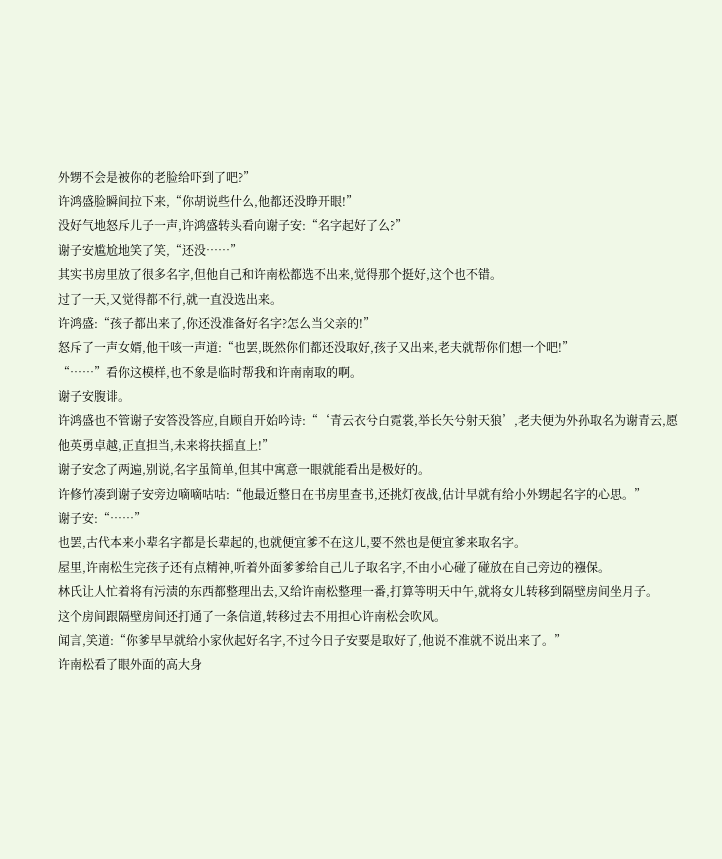外甥不会是被你的老脸给吓到了吧?”
许鸿盛脸瞬间拉下来,“你胡说些什么,他都还没睁开眼!”
没好气地怒斥儿子一声,许鸿盛转头看向谢子安:“名字起好了么?”
谢子安尴尬地笑了笑,“还没……”
其实书房里放了很多名字,但他自己和许南松都选不出来,觉得那个挺好,这个也不错。
过了一天,又觉得都不行,就一直没选出来。
许鸿盛:“孩子都出来了,你还没准备好名字?怎么当父亲的!”
怒斥了一声女婿,他干咳一声道:“也罢,既然你们都还没取好,孩子又出来,老夫就帮你们想一个吧!”
“……”看你这模样,也不象是临时帮我和许南南取的啊。
谢子安腹诽。
许鸿盛也不管谢子安答没答应,自顾自开始吟诗:“‘青云衣兮白霓裳,举长矢兮射天狼’,老夫便为外孙取名为谢青云,愿他英勇卓越,正直担当,未来将扶摇直上!”
谢子安念了两遍,别说,名字虽简单,但其中寓意一眼就能看出是极好的。
许修竹凑到谢子安旁边嘀嘀咕咕:“他最近整日在书房里查书,还挑灯夜战,估计早就有给小外甥起名字的心思。”
谢子安:“……”
也罢,古代本来小辈名字都是长辈起的,也就便宜爹不在这儿,要不然也是便宜爹来取名字。
屋里,许南松生完孩子还有点精神,听着外面爹爹给自己儿子取名字,不由小心碰了碰放在自己旁边的襁保。
林氏让人忙着将有污渍的东西都整理出去,又给许南松整理一番,打算等明天中午,就将女儿转移到隔壁房间坐月子。
这个房间跟隔壁房间还打通了一条信道,转移过去不用担心许南松会吹风。
闻言,笑道:“你爹早早就给小家伙起好名字,不过今日子安要是取好了,他说不准就不说出来了。”
许南松看了眼外面的高大身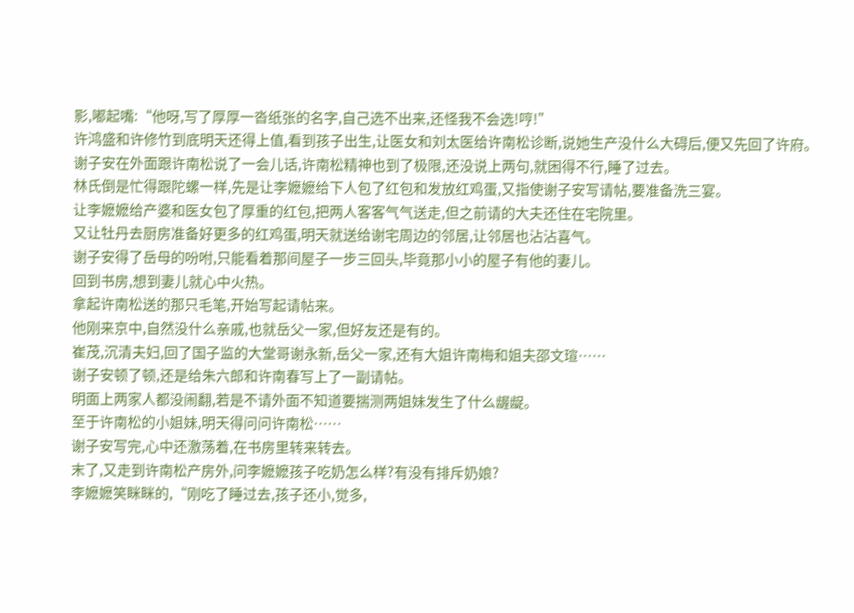影,嘟起嘴:“他呀,写了厚厚一沓纸张的名字,自己选不出来,还怪我不会选!哼!”
许鸿盛和许修竹到底明天还得上值,看到孩子出生,让医女和刘太医给许南松诊断,说她生产没什么大碍后,便又先回了许府。
谢子安在外面跟许南松说了一会儿话,许南松精神也到了极限,还没说上两句,就困得不行,睡了过去。
林氏倒是忙得跟陀螺一样,先是让李嬷嬷给下人包了红包和发放红鸡蛋,又指使谢子安写请帖,要准备洗三宴。
让李嬷嬷给产婆和医女包了厚重的红包,把两人客客气气送走,但之前请的大夫还住在宅院里。
又让牡丹去厨房准备好更多的红鸡蛋,明天就送给谢宅周边的邻居,让邻居也沾沾喜气。
谢子安得了岳母的吩咐,只能看着那间屋子一步三回头,毕竟那小小的屋子有他的妻儿。
回到书房,想到妻儿就心中火热。
拿起许南松送的那只毛笔,开始写起请帖来。
他刚来京中,自然没什么亲戚,也就岳父一家,但好友还是有的。
崔茂,沉清夫妇,回了国子监的大堂哥谢永新,岳父一家,还有大姐许南梅和姐夫邵文瑄……
谢子安顿了顿,还是给朱六郎和许南春写上了一副请帖。
明面上两家人都没闹翻,若是不请外面不知道要揣测两姐妹发生了什么龌龊。
至于许南松的小姐妹,明天得问问许南松……
谢子安写完,心中还激荡着,在书房里转来转去。
末了,又走到许南松产房外,问李嬷嬷孩子吃奶怎么样?有没有排斥奶娘?
李嬷嬷笑眯眯的,“刚吃了睡过去,孩子还小,觉多,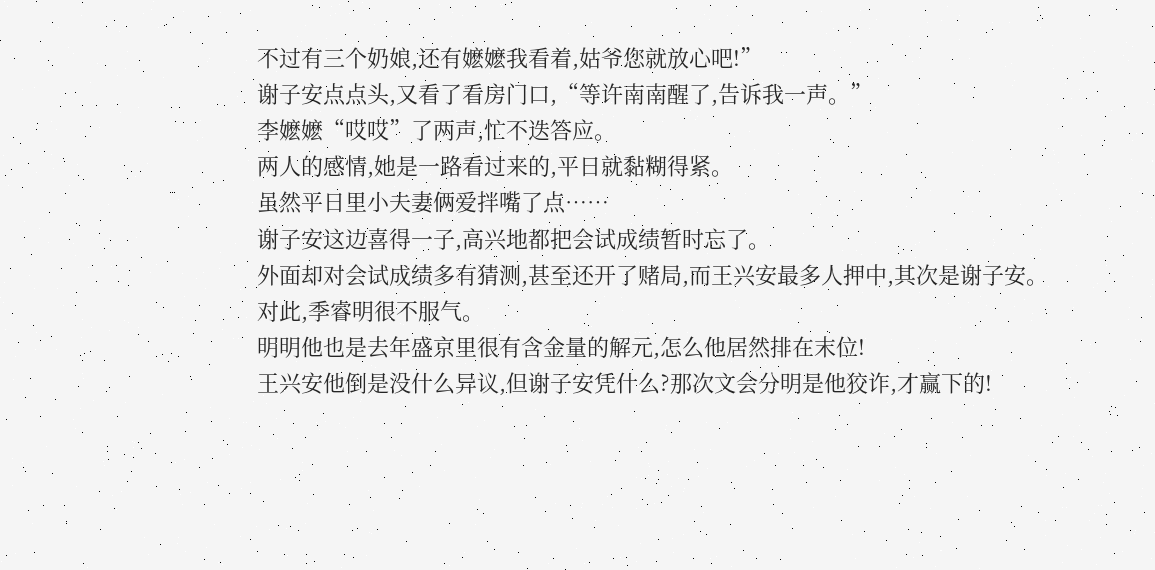不过有三个奶娘,还有嬷嬷我看着,姑爷您就放心吧!”
谢子安点点头,又看了看房门口,“等许南南醒了,告诉我一声。”
李嬷嬷“哎哎”了两声,忙不迭答应。
两人的感情,她是一路看过来的,平日就黏糊得紧。
虽然平日里小夫妻俩爱拌嘴了点……
谢子安这边喜得一子,高兴地都把会试成绩暂时忘了。
外面却对会试成绩多有猜测,甚至还开了赌局,而王兴安最多人押中,其次是谢子安。
对此,季睿明很不服气。
明明他也是去年盛京里很有含金量的解元,怎么他居然排在末位!
王兴安他倒是没什么异议,但谢子安凭什么?那次文会分明是他狡诈,才赢下的!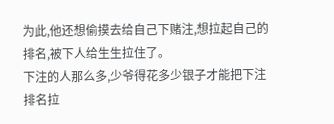为此,他还想偷摸去给自己下赌注,想拉起自己的排名,被下人给生生拉住了。
下注的人那么多,少爷得花多少银子才能把下注排名拉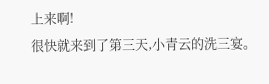上来啊!
很快就来到了第三天,小青云的洗三宴。